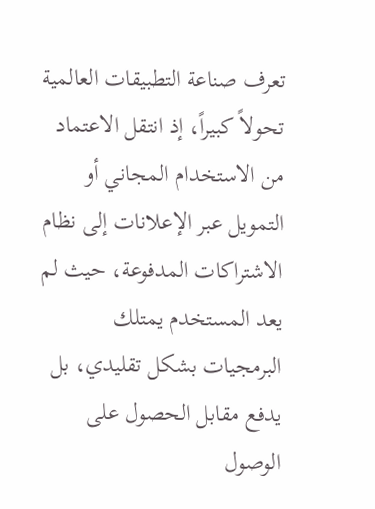تعرف صناعة التطبيقات العالمية تحولاً كبيراً، إذ انتقل الاعتماد من الاستخدام المجاني أو التمويل عبر الإعلانات إلى نظام الاشتراكات المدفوعة، حيث لم يعد المستخدم يمتلك البرمجيات بشكل تقليدي، بل يدفع مقابل الحصول على الوصول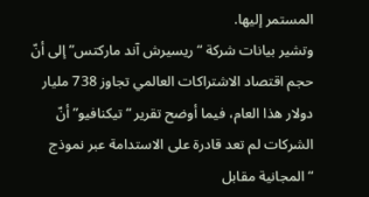المستمر إليها.
وتشير بيانات شركة “ريسيرش آند ماركتس” إلى أنّ حجم اقتصاد الاشتراكات العالمي تجاوز 738 مليار دولار هذا العام، فيما أوضح تقرير “تيكنافيو” أنّ الشركات لم تعد قادرة على الاستدامة عبر نموذج “المجانية مقابل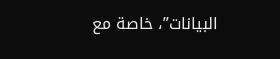البيانات”، خاصة مع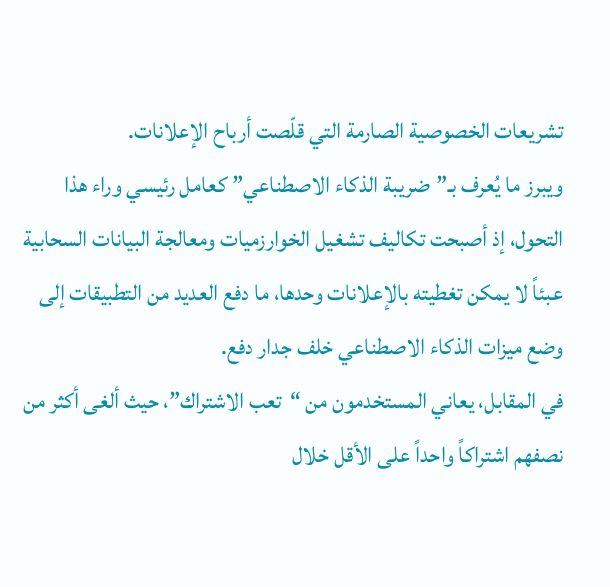تشريعات الخصوصية الصارمة التي قلّصت أرباح الإعلانات.
ويبرز ما يُعرف بـ”ضريبة الذكاء الاصطناعي” كعامل رئيسي وراء هذا التحول، إذ أصبحت تكاليف تشغيل الخوارزميات ومعالجة البيانات السحابية عبئاً لا يمكن تغطيته بالإعلانات وحدها، ما دفع العديد من التطبيقات إلى وضع ميزات الذكاء الاصطناعي خلف جدار دفع.
في المقابل، يعاني المستخدمون من “تعب الاشتراك”، حيث ألغى أكثر من نصفهم اشتراكاً واحداً على الأقل خلال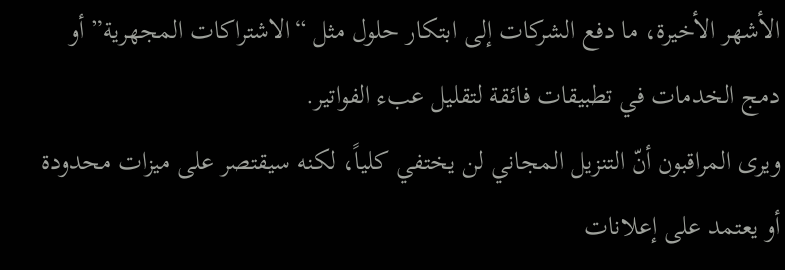الأشهر الأخيرة، ما دفع الشركات إلى ابتكار حلول مثل “الاشتراكات المجهرية” أو دمج الخدمات في تطبيقات فائقة لتقليل عبء الفواتير.
ويرى المراقبون أنّ التنزيل المجاني لن يختفي كلياً، لكنه سيقتصر على ميزات محدودة أو يعتمد على إعلانات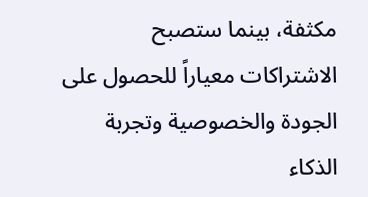مكثفة، بينما ستصبح الاشتراكات معياراً للحصول على الجودة والخصوصية وتجربة الذكاء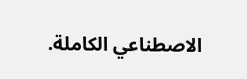الاصطناعي الكاملة.